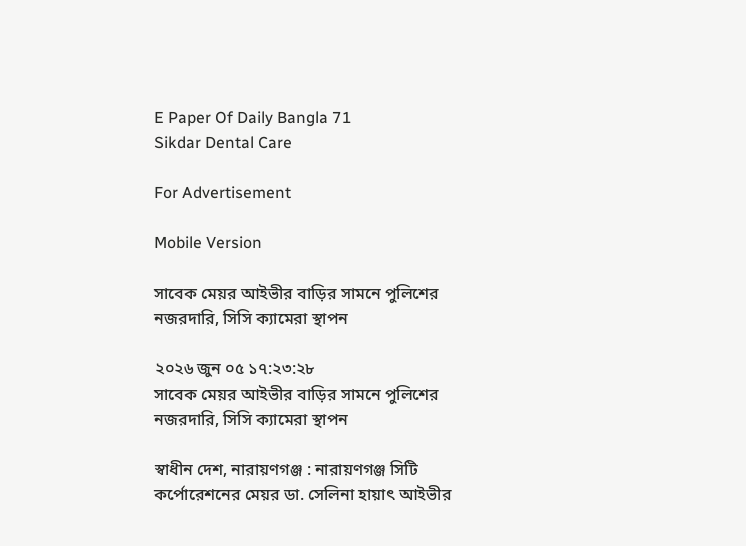E Paper Of Daily Bangla 71
Sikdar Dental Care

For Advertisement

Mobile Version

সাবেক মেয়র আইভীর বাড়ির সামনে পুলিশের নজরদারি, সিসি ক্যামেরা স্থাপন

২০২৬ জুন ০৫ ১৭:২৩:২৮
সাবেক মেয়র আইভীর বাড়ির সামনে পুলিশের নজরদারি, সিসি ক্যামেরা স্থাপন

স্বাধীন দেশ, নারায়ণগঞ্জ : নারায়ণগঞ্জ সিটি কর্পোরেশনের মেয়র ডা. সেলিনা হায়াৎ আইভীর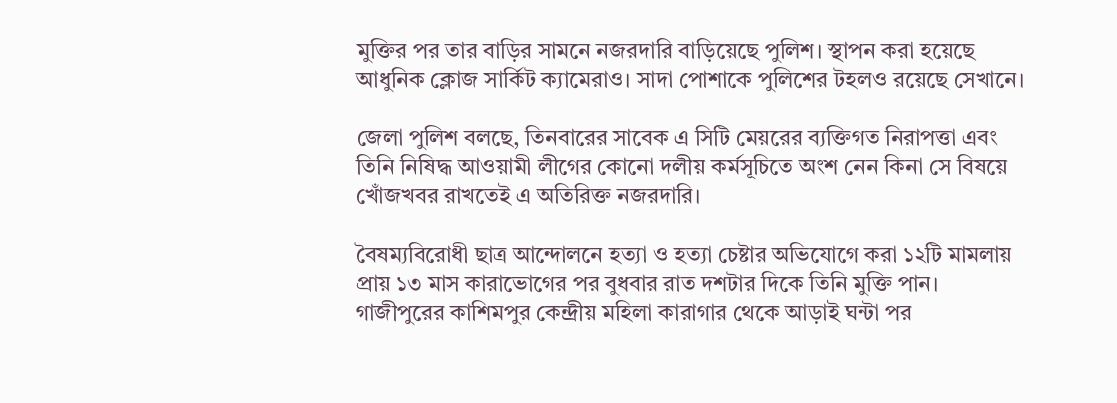মুক্তির পর তার বাড়ির সামনে নজরদারি বাড়িয়েছে পুলিশ। স্থাপন করা হয়েছে আধুনিক ক্লোজ সার্কিট ক্যামেরাও। সাদা পোশাকে পুলিশের টহলও রয়েছে সেখানে।

জেলা পুলিশ বলছে, তিনবারের সাবেক এ সিটি মেয়রের ব্যক্তিগত নিরাপত্তা এবং তিনি নিষিদ্ধ আওয়ামী লীগের কোনো দলীয় কর্মসূচিতে অংশ নেন কিনা সে বিষয়ে খোঁজখবর রাখতেই এ অতিরিক্ত নজরদারি।

বৈষম্যবিরোধী ছাত্র আন্দোলনে হত্যা ও হত্যা চেষ্টার অভিযোগে করা ১২টি মামলায় প্রায় ১৩ মাস কারাভোগের পর বুধবার রাত দশটার দিকে তিনি মুক্তি পান। গাজীপুরের কাশিমপুর কেন্দ্রীয় মহিলা কারাগার থেকে আড়াই ঘন্টা পর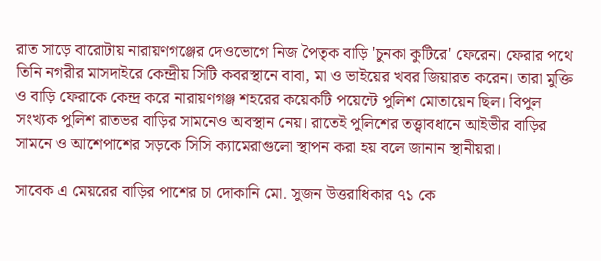রাত সাড়ে বারোটায় নারায়ণগঞ্জের দেওভোগে নিজ পৈতৃক বাড়ি 'চুনকা কুটিরে' ফেরেন। ফেরার পথে তিনি নগরীর মাসদাইরে কেন্দ্রীয় সিটি কবরস্থানে বাবা, মা ও ভাইয়ের খবর জিয়ারত করেন। তারা মুক্তি ও বাড়ি ফেরাকে কেন্দ্র করে নারায়ণগঞ্জ শহরের কয়েকটি পয়েন্টে পুলিশ মোতায়েন ছিল। বিপুল সংখ্যক পুলিশ রাতভর বাড়ির সামনেও অবস্থান নেয়। রাতেই পুলিশের তত্ত্বাবধানে আইভীর বাড়ির সামনে ও আশেপাশের সড়কে সিসি ক্যামেরাগুলো স্থাপন করা হয় বলে জানান স্থানীয়রা।

সাবেক এ মেয়রের বাড়ির পাশের চা দোকানি মো. সুজন উত্তরাধিকার ৭১ কে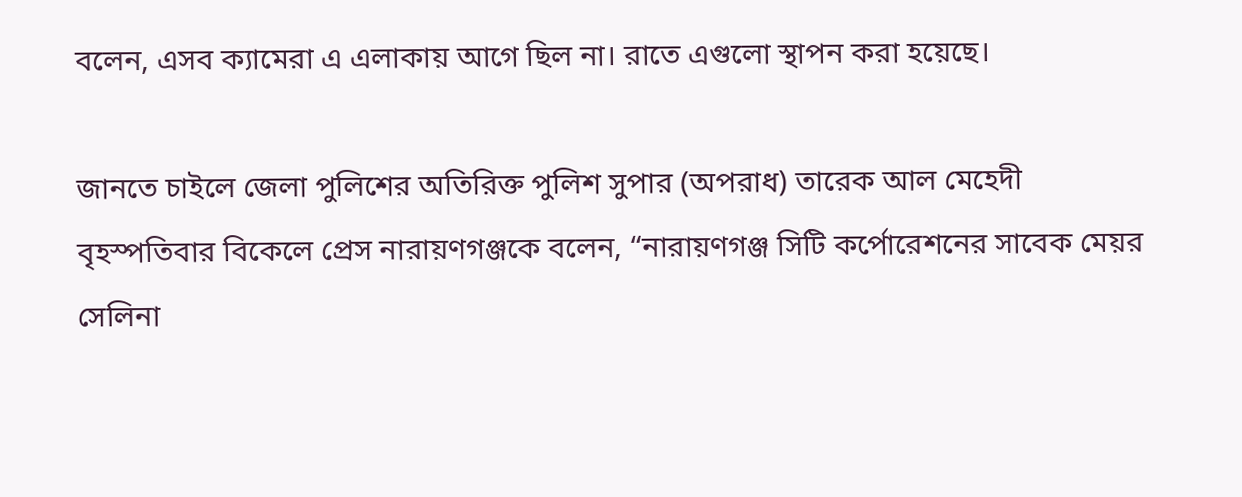বলেন, এসব ক্যামেরা এ এলাকায় আগে ছিল না। রাতে এগুলো স্থাপন করা হয়েছে।

জানতে চাইলে জেলা পুলিশের অতিরিক্ত পুলিশ সুপার (অপরাধ) তারেক আল মেহেদী বৃহস্পতিবার বিকেলে প্রেস নারায়ণগঞ্জকে বলেন, “নারায়ণগঞ্জ সিটি কর্পোরেশনের সাবেক মেয়র সেলিনা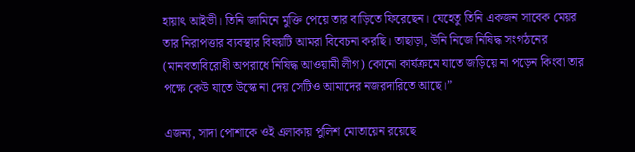হায়াৎ আইভী। তিনি জামিনে মুক্তি পেয়ে তার বাড়িতে ফিরেছেন। যেহেতু তিনি একজন সাবেক মেয়র তার নিরাপত্তার ব্যবস্থার বিষয়টি আমরা বিবেচনা করছি। তাছাড়া, উনি নিজে নিষিদ্ধ সংগঠনের (মানবতাবিরোধী অপরাধে নিষিদ্ধ আওয়ামী লীগ) কোনো কার্যক্রমে যাতে জড়িয়ে না পড়েন কিংবা তার পক্ষে কেউ যাতে উস্কে না দেয় সেটিও আমাদের নজরদারিতে আছে।”

এজন্য, সাদা পোশাকে ওই এলাকায় পুলিশ মোতায়েন রয়েছে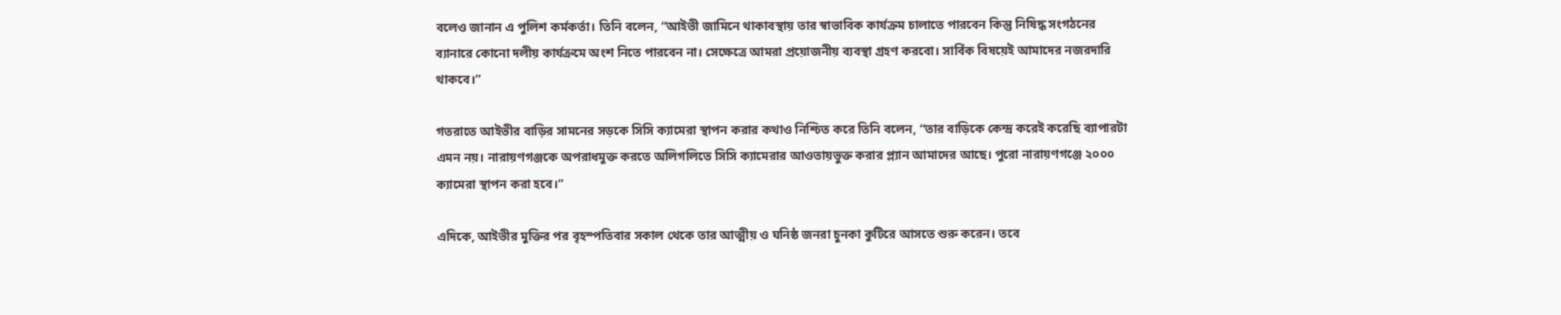বলেও জানান এ পুলিশ কর্মকর্তা। তিনি বলেন, “আইভী জামিনে থাকাবস্থায় তার স্বাভাবিক কার্যক্রম চালাতে পারবেন কিন্তু নিষিদ্ধ সংগঠনের ব্যানারে কোনো দলীয় কার্যক্রমে অংশ নিতে পারবেন না। সেক্ষেত্রে আমরা প্রয়োজনীয় ব্যবস্থা গ্রহণ করবো। সার্বিক বিষয়েই আমাদের নজরদারি থাকবে।”

গতরাতে আইভীর বাড়ির সামনের সড়কে সিসি ক্যামেরা স্থাপন করার কথাও নিশ্চিত করে তিনি বলেন, “তার বাড়িকে কেন্দ্র করেই করেছি ব্যাপারটা এমন নয়। নারায়ণগঞ্জকে অপরাধমুক্ত করতে অলিগলিতে সিসি ক্যামেরার আওতায়ভুক্ত করার প্ল্যান আমাদের আছে। পুরো নারায়ণগঞ্জে ২০০০ ক্যামেরা স্থাপন করা হবে।”

এদিকে, আইভীর মুক্তির পর বৃহস্পতিবার সকাল থেকে তার আত্মীয় ও ঘনিষ্ঠ জনরা চুনকা কুটিরে আসতে শুরু করেন। তবে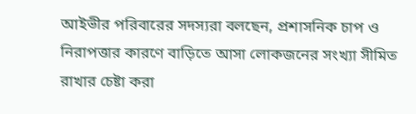আইভীর পরিবারের সদস্যরা বলছেন, প্রশাসনিক চাপ ও নিরাপত্তার কারণে বাড়িতে আসা লোকজনের সংখ্যা সীমিত রাখার চেষ্টা করা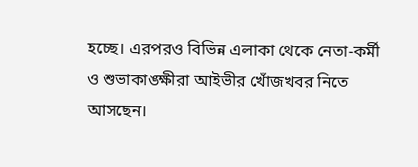হচ্ছে। এরপরও বিভিন্ন এলাকা থেকে নেতা-কর্মী ও শুভাকাঙ্ক্ষীরা আইভীর খোঁজখবর নিতে আসছেন।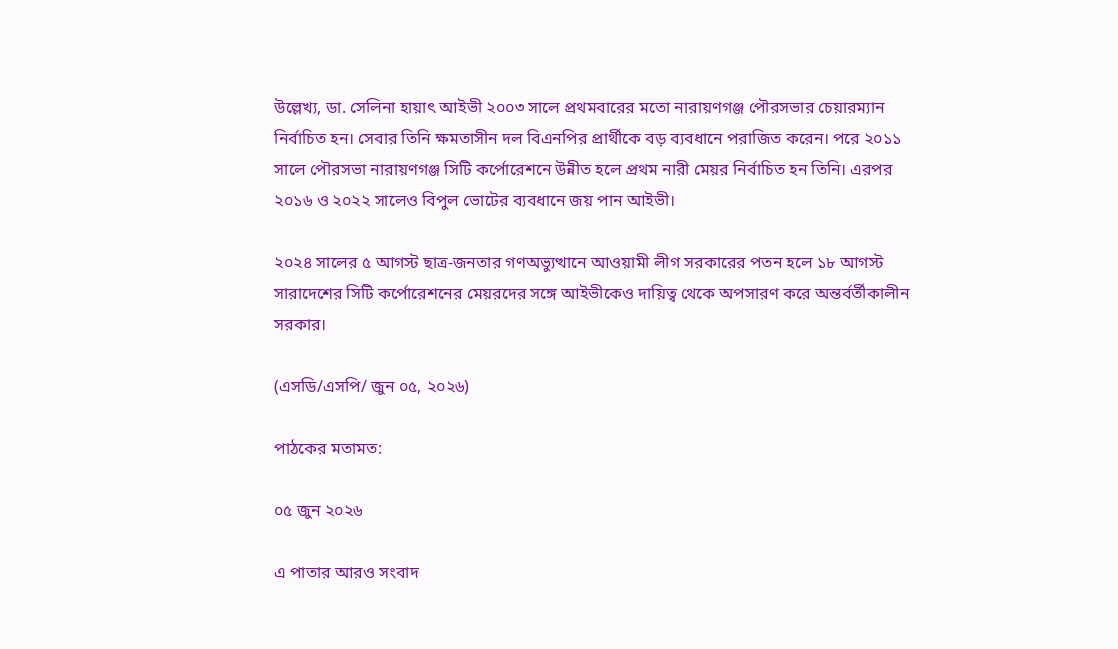উল্লেখ্য, ডা. সেলিনা হায়াৎ আইভী ২০০৩ সালে প্রথমবারের মতো নারায়ণগঞ্জ পৌরসভার চেয়ারম্যান নির্বাচিত হন। সেবার তিনি ক্ষমতাসীন দল বিএনপির প্রার্থীকে বড় ব্যবধানে পরাজিত করেন। পরে ২০১১ সালে পৌরসভা নারায়ণগঞ্জ সিটি কর্পোরেশনে উন্নীত হলে প্রথম নারী মেয়র নির্বাচিত হন তিনি। এরপর ২০১৬ ও ২০২২ সালেও বিপুল ভোটের ব্যবধানে জয় পান আইভী।

২০২৪ সালের ৫ আগস্ট ছাত্র-জনতার গণঅভ্যুত্থানে আওয়ামী লীগ সরকারের পতন হলে ১৮ আগস্ট সারাদেশের সিটি কর্পোরেশনের মেয়রদের সঙ্গে আইভীকেও দায়িত্ব থেকে অপসারণ করে অন্তর্বর্তীকালীন সরকার।

(এসডি/এসপি/ জুন ০৫, ২০২৬)

পাঠকের মতামত:

০৫ জুন ২০২৬

এ পাতার আরও সংবাদ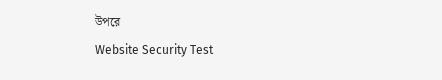উপরে
Website Security Test